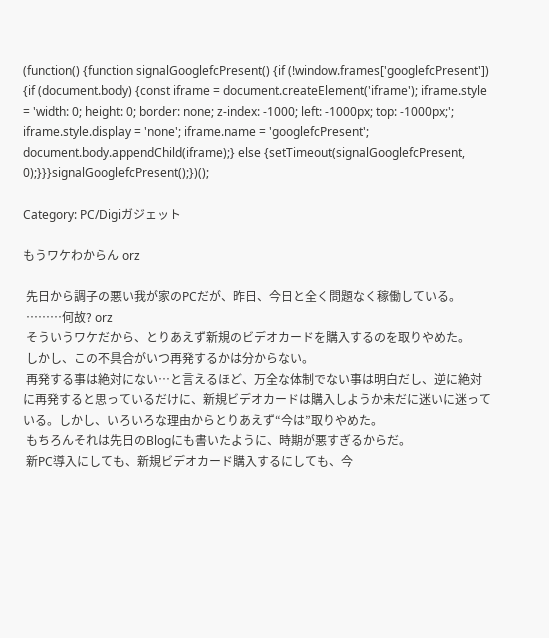(function() {function signalGooglefcPresent() {if (!window.frames['googlefcPresent']) {if (document.body) {const iframe = document.createElement('iframe'); iframe.style = 'width: 0; height: 0; border: none; z-index: -1000; left: -1000px; top: -1000px;'; iframe.style.display = 'none'; iframe.name = 'googlefcPresent'; document.body.appendChild(iframe);} else {setTimeout(signalGooglefcPresent, 0);}}}signalGooglefcPresent();})();

Category: PC/Digiガジェット

もうワケわからん orz

 先日から調子の悪い我が家のPCだが、昨日、今日と全く問題なく稼働している。
 ………何故? orz
 そういうワケだから、とりあえず新規のビデオカードを購入するのを取りやめた。
 しかし、この不具合がいつ再発するかは分からない。
 再発する事は絶対にない…と言えるほど、万全な体制でない事は明白だし、逆に絶対に再発すると思っているだけに、新規ビデオカードは購入しようか未だに迷いに迷っている。しかし、いろいろな理由からとりあえず“今は”取りやめた。
 もちろんそれは先日のBlogにも書いたように、時期が悪すぎるからだ。
 新PC導入にしても、新規ビデオカード購入するにしても、今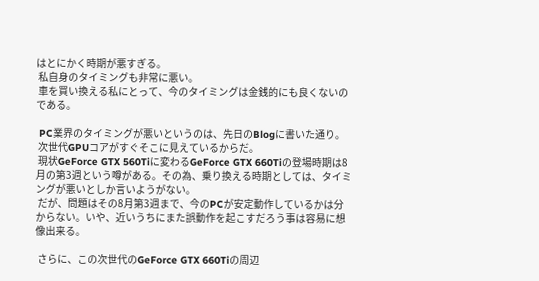はとにかく時期が悪すぎる。
 私自身のタイミングも非常に悪い。
 車を買い換える私にとって、今のタイミングは金銭的にも良くないのである。

 PC業界のタイミングが悪いというのは、先日のBlogに書いた通り。
 次世代GPUコアがすぐそこに見えているからだ。
 現状GeForce GTX 560Tiに変わるGeForce GTX 660Tiの登場時期は8月の第3週という噂がある。その為、乗り換える時期としては、タイミングが悪いとしか言いようがない。
 だが、問題はその8月第3週まで、今のPCが安定動作しているかは分からない。いや、近いうちにまた誤動作を起こすだろう事は容易に想像出来る。

 さらに、この次世代のGeForce GTX 660Tiの周辺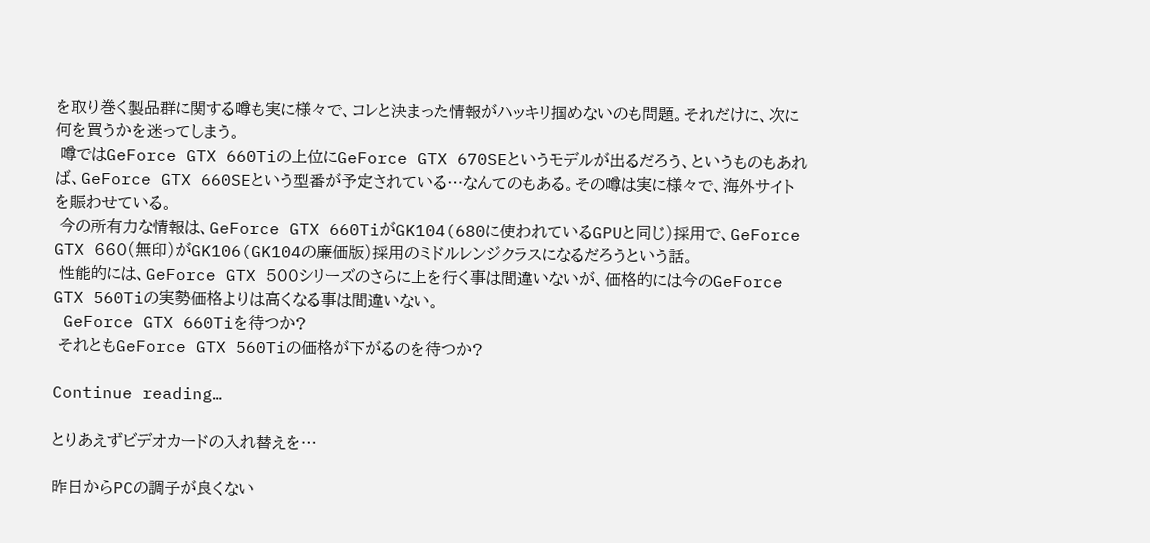を取り巻く製品群に関する噂も実に様々で、コレと決まった情報がハッキリ掴めないのも問題。それだけに、次に何を買うかを迷ってしまう。
 噂ではGeForce GTX 660Tiの上位にGeForce GTX 670SEというモデルが出るだろう、というものもあれば、GeForce GTX 660SEという型番が予定されている…なんてのもある。その噂は実に様々で、海外サイトを賑わせている。
 今の所有力な情報は、GeForce GTX 660TiがGK104(680に使われているGPUと同じ)採用で、GeForce GTX 660(無印)がGK106(GK104の廉価版)採用のミドルレンジクラスになるだろうという話。
 性能的には、GeForce GTX 500シリーズのさらに上を行く事は間違いないが、価格的には今のGeForce GTX 560Tiの実勢価格よりは高くなる事は間違いない。
 GeForce GTX 660Tiを待つか?
 それともGeForce GTX 560Tiの価格が下がるのを待つか?

Continue reading…

とりあえずビデオカードの入れ替えを…

昨日からPCの調子が良くない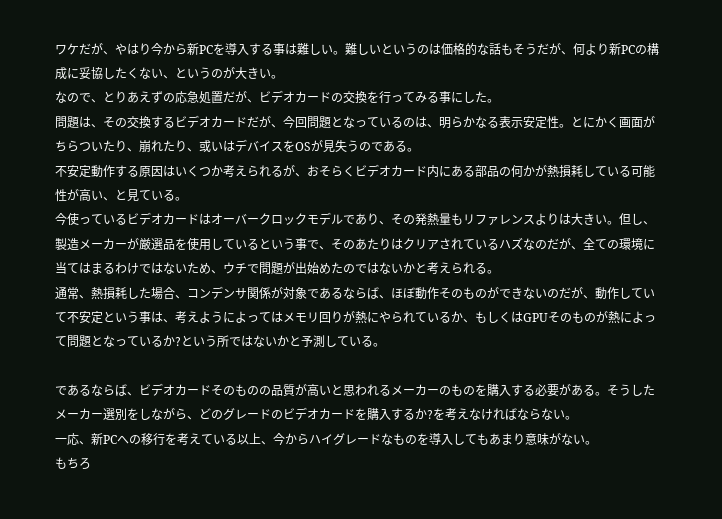ワケだが、やはり今から新PCを導入する事は難しい。難しいというのは価格的な話もそうだが、何より新PCの構成に妥協したくない、というのが大きい。
なので、とりあえずの応急処置だが、ビデオカードの交換を行ってみる事にした。
問題は、その交換するビデオカードだが、今回問題となっているのは、明らかなる表示安定性。とにかく画面がちらついたり、崩れたり、或いはデバイスをOSが見失うのである。
不安定動作する原因はいくつか考えられるが、おそらくビデオカード内にある部品の何かが熱損耗している可能性が高い、と見ている。
今使っているビデオカードはオーバークロックモデルであり、その発熱量もリファレンスよりは大きい。但し、製造メーカーが厳選品を使用しているという事で、そのあたりはクリアされているハズなのだが、全ての環境に当てはまるわけではないため、ウチで問題が出始めたのではないかと考えられる。
通常、熱損耗した場合、コンデンサ関係が対象であるならば、ほぼ動作そのものができないのだが、動作していて不安定という事は、考えようによってはメモリ回りが熱にやられているか、もしくはGPUそのものが熱によって問題となっているか?という所ではないかと予測している。

であるならば、ビデオカードそのものの品質が高いと思われるメーカーのものを購入する必要がある。そうしたメーカー選別をしながら、どのグレードのビデオカードを購入するか?を考えなければならない。
一応、新PCへの移行を考えている以上、今からハイグレードなものを導入してもあまり意味がない。
もちろ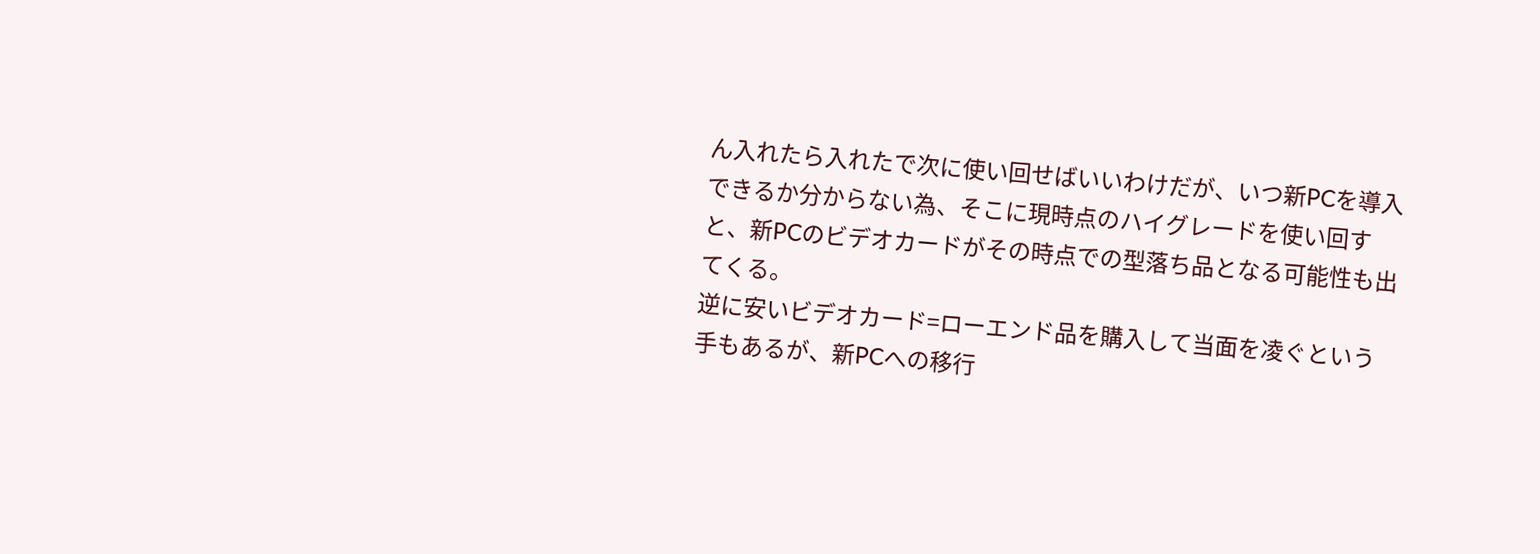ん入れたら入れたで次に使い回せばいいわけだが、いつ新PCを導入できるか分からない為、そこに現時点のハイグレードを使い回すと、新PCのビデオカードがその時点での型落ち品となる可能性も出てくる。
逆に安いビデオカード=ローエンド品を購入して当面を凌ぐという手もあるが、新PCへの移行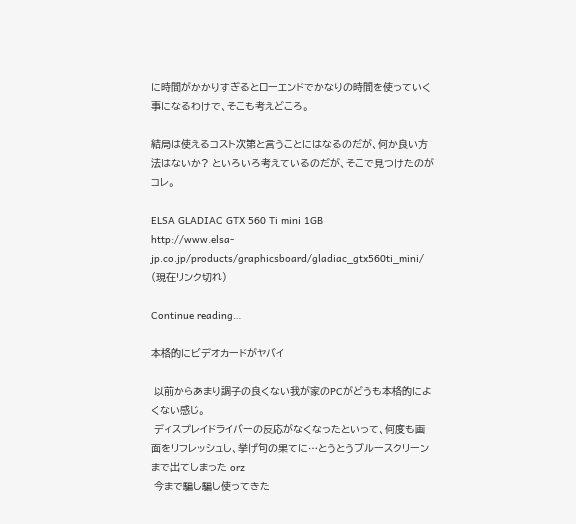に時間がかかりすぎるとローエンドでかなりの時間を使っていく事になるわけで、そこも考えどころ。

結局は使えるコスト次第と言うことにはなるのだが、何か良い方法はないか? といろいろ考えているのだが、そこで見つけたのがコレ。

ELSA GLADIAC GTX 560 Ti mini 1GB
http://www.elsa-jp.co.jp/products/graphicsboard/gladiac_gtx560ti_mini/
(現在リンク切れ)

Continue reading…

本格的にビデオカードがヤバイ

 以前からあまり調子の良くない我が家のPCがどうも本格的によくない感じ。
 ディスプレイドライバーの反応がなくなったといって、何度も画面をリフレッシュし、挙げ句の果てに…とうとうブルースクリーンまで出てしまった orz
 今まで騙し騙し使ってきた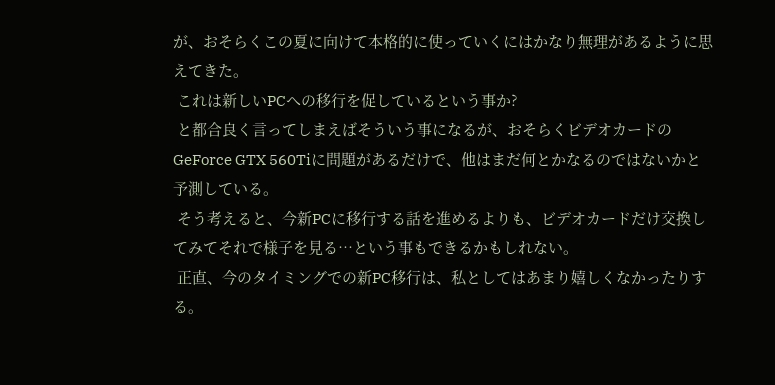が、おそらくこの夏に向けて本格的に使っていくにはかなり無理があるように思えてきた。
 これは新しいPCへの移行を促しているという事か?
 と都合良く言ってしまえばそういう事になるが、おそらくビデオカードのGeForce GTX 560Tiに問題があるだけで、他はまだ何とかなるのではないかと予測している。
 そう考えると、今新PCに移行する話を進めるよりも、ビデオカードだけ交換してみてそれで様子を見る…という事もできるかもしれない。
 正直、今のタイミングでの新PC移行は、私としてはあまり嬉しくなかったりする。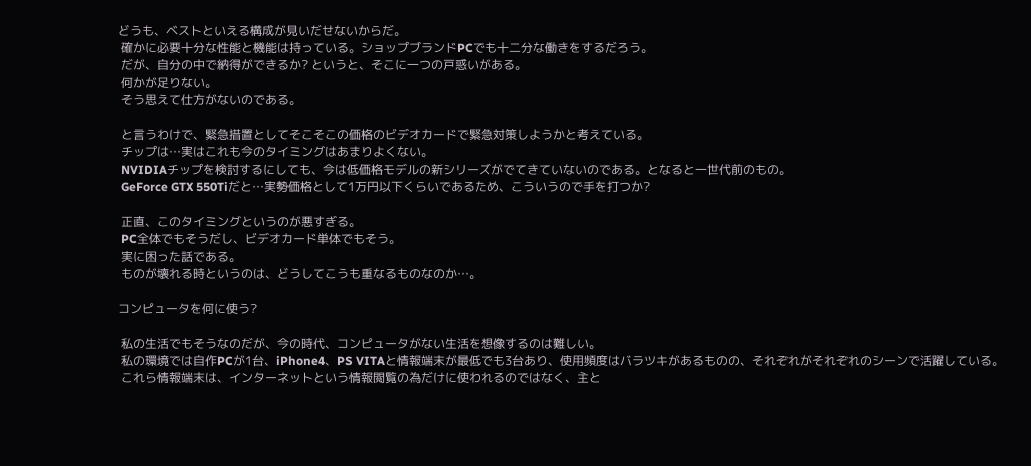どうも、ベストといえる構成が見いだせないからだ。
 確かに必要十分な性能と機能は持っている。ショップブランドPCでも十二分な働きをするだろう。
 だが、自分の中で納得ができるか? というと、そこに一つの戸惑いがある。
 何かが足りない。
 そう思えて仕方がないのである。

 と言うわけで、緊急措置としてそこそこの価格のビデオカードで緊急対策しようかと考えている。
 チップは…実はこれも今のタイミングはあまりよくない。
 NVIDIAチップを検討するにしても、今は低価格モデルの新シリーズがでてきていないのである。となると一世代前のもの。
 GeForce GTX 550Tiだと…実勢価格として1万円以下くらいであるため、こういうので手を打つか?

 正直、このタイミングというのが悪すぎる。
 PC全体でもそうだし、ビデオカード単体でもそう。
 実に困った話である。
 ものが壊れる時というのは、どうしてこうも重なるものなのか…。

コンピュータを何に使う?

 私の生活でもそうなのだが、今の時代、コンピュータがない生活を想像するのは難しい。
 私の環境では自作PCが1台、iPhone4、PS VITAと情報端末が最低でも3台あり、使用頻度はバラツキがあるものの、それぞれがそれぞれのシーンで活躍している。
 これら情報端末は、インターネットという情報閲覧の為だけに使われるのではなく、主と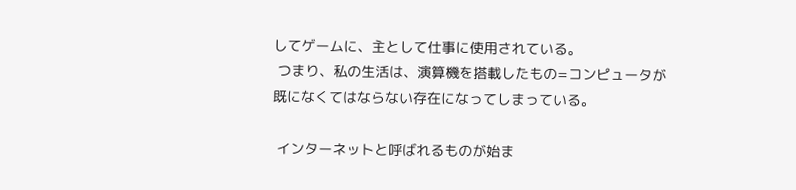してゲームに、主として仕事に使用されている。
 つまり、私の生活は、演算機を搭載したもの=コンピュータが既になくてはならない存在になってしまっている。

 インターネットと呼ばれるものが始ま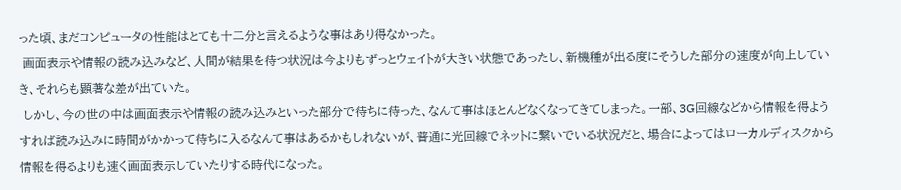った頃、まだコンピュータの性能はとても十二分と言えるような事はあり得なかった。
 画面表示や情報の読み込みなど、人間が結果を待つ状況は今よりもずっとウェイトが大きい状態であったし、新機種が出る度にそうした部分の速度が向上していき、それらも顕著な差が出ていた。
 しかし、今の世の中は画面表示や情報の読み込みといった部分で待ちに待った、なんて事はほとんどなくなってきてしまった。一部、3G回線などから情報を得ようすれば読み込みに時間がかかって待ちに入るなんて事はあるかもしれないが、普通に光回線でネットに繋いでいる状況だと、場合によってはローカルディスクから情報を得るよりも速く画面表示していたりする時代になった。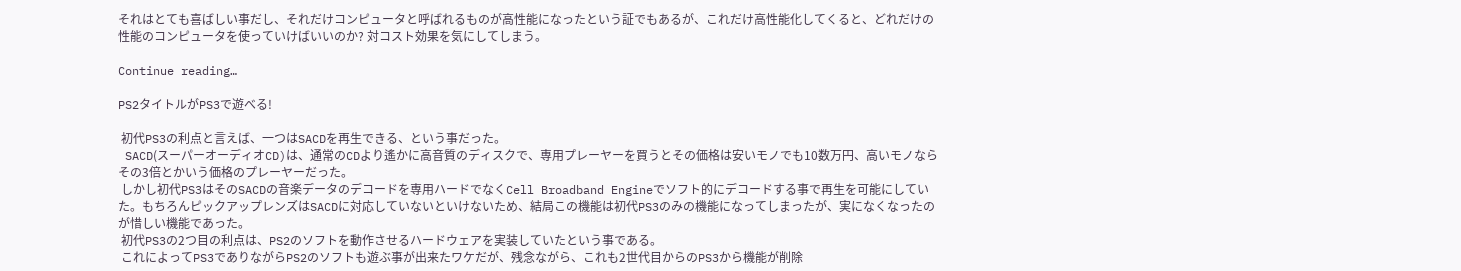それはとても喜ばしい事だし、それだけコンピュータと呼ばれるものが高性能になったという証でもあるが、これだけ高性能化してくると、どれだけの性能のコンピュータを使っていけばいいのか? 対コスト効果を気にしてしまう。

Continue reading…

PS2タイトルがPS3で遊べる!

 初代PS3の利点と言えば、一つはSACDを再生できる、という事だった。
 SACD(スーパーオーディオCD)は、通常のCDより遙かに高音質のディスクで、専用プレーヤーを買うとその価格は安いモノでも10数万円、高いモノならその3倍とかいう価格のプレーヤーだった。
 しかし初代PS3はそのSACDの音楽データのデコードを専用ハードでなくCell Broadband Engineでソフト的にデコードする事で再生を可能にしていた。もちろんピックアップレンズはSACDに対応していないといけないため、結局この機能は初代PS3のみの機能になってしまったが、実になくなったのが惜しい機能であった。
 初代PS3の2つ目の利点は、PS2のソフトを動作させるハードウェアを実装していたという事である。
 これによってPS3でありながらPS2のソフトも遊ぶ事が出来たワケだが、残念ながら、これも2世代目からのPS3から機能が削除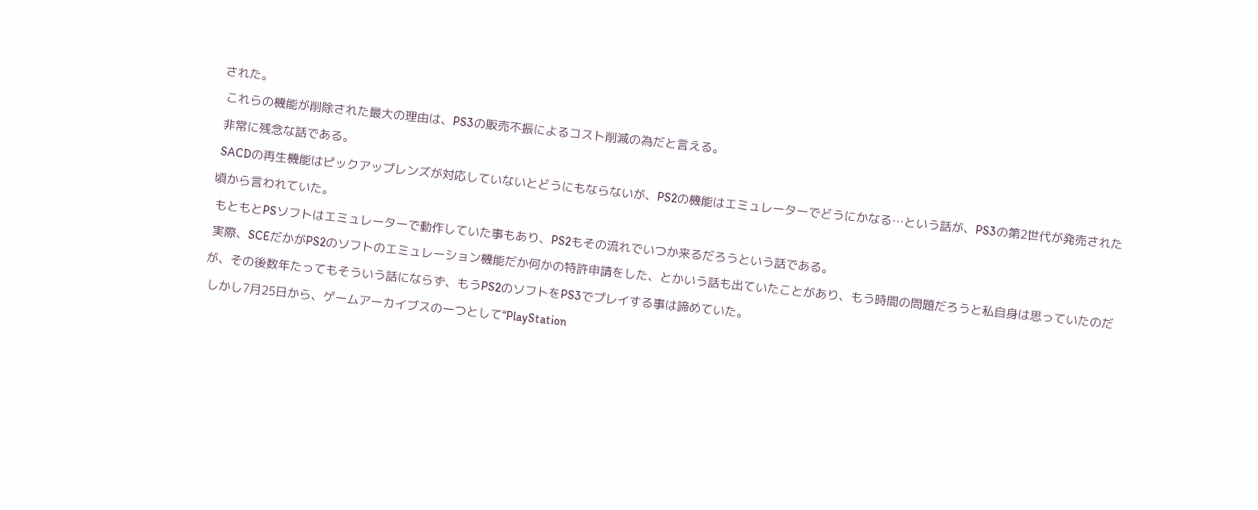された。
 これらの機能が削除された最大の理由は、PS3の販売不振によるコスト削減の為だと言える。
 非常に残念な話である。
 SACDの再生機能はピックアップレンズが対応していないとどうにもならないが、PS2の機能はエミュレーターでどうにかなる…という話が、PS3の第2世代が発売された頃から言われていた。
 もともとPSソフトはエミュレーターで動作していた事もあり、PS2もその流れでいつか来るだろうという話である。
 実際、SCEだかがPS2のソフトのエミュレーション機能だか何かの特許申請をした、とかいう話も出ていたことがあり、もう時間の問題だろうと私自身は思っていたのだが、その後数年たってもそういう話にならず、もうPS2のソフトをPS3でプレイする事は諦めていた。
 しかし7月25日から、ゲームアーカイブスの一つとして“PlayStation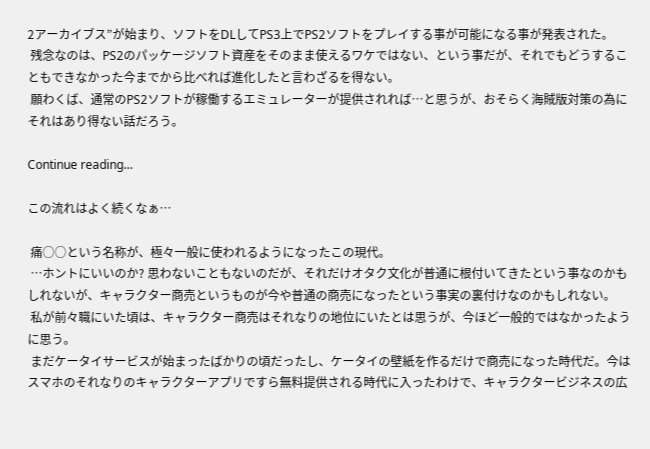2アーカイブス”が始まり、ソフトをDLしてPS3上でPS2ソフトをプレイする事が可能になる事が発表された。
 残念なのは、PS2のパッケージソフト資産をそのまま使えるワケではない、という事だが、それでもどうすることもできなかった今までから比べれば進化したと言わざるを得ない。
 願わくば、通常のPS2ソフトが稼働するエミュレーターが提供されれば…と思うが、おそらく海賊版対策の為にそれはあり得ない話だろう。

Continue reading…

この流れはよく続くなぁ…

 痛○○という名称が、極々一般に使われるようになったこの現代。
 …ホントにいいのか? 思わないこともないのだが、それだけオタク文化が普通に根付いてきたという事なのかもしれないが、キャラクター商売というものが今や普通の商売になったという事実の裏付けなのかもしれない。
 私が前々職にいた頃は、キャラクター商売はそれなりの地位にいたとは思うが、今ほど一般的ではなかったように思う。
 まだケータイサービスが始まったばかりの頃だったし、ケータイの壁紙を作るだけで商売になった時代だ。今はスマホのそれなりのキャラクターアプリですら無料提供される時代に入ったわけで、キャラクタービジネスの広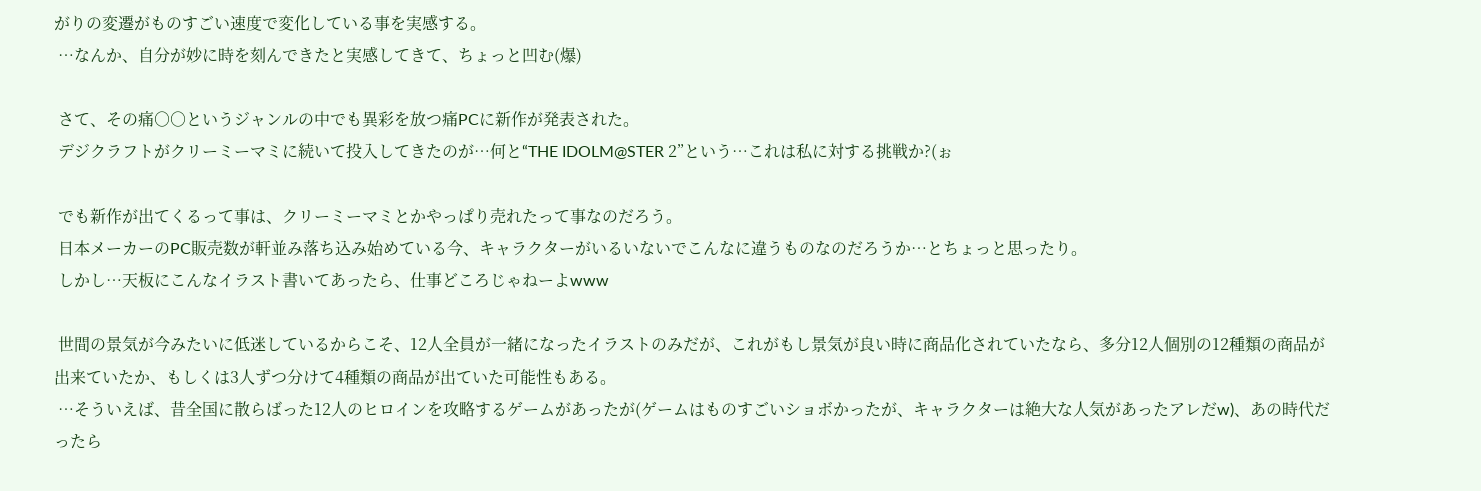がりの変遷がものすごい速度で変化している事を実感する。
 …なんか、自分が妙に時を刻んできたと実感してきて、ちょっと凹む(爆)

 さて、その痛○○というジャンルの中でも異彩を放つ痛PCに新作が発表された。
 デジクラフトがクリーミーマミに続いて投入してきたのが…何と“THE IDOLM@STER 2”という…これは私に対する挑戦か?(ぉ

 でも新作が出てくるって事は、クリーミーマミとかやっぱり売れたって事なのだろう。
 日本メーカーのPC販売数が軒並み落ち込み始めている今、キャラクターがいるいないでこんなに違うものなのだろうか…とちょっと思ったり。
 しかし…天板にこんなイラスト書いてあったら、仕事どころじゃねーよwww

 世間の景気が今みたいに低迷しているからこそ、12人全員が一緒になったイラストのみだが、これがもし景気が良い時に商品化されていたなら、多分12人個別の12種類の商品が出来ていたか、もしくは3人ずつ分けて4種類の商品が出ていた可能性もある。
 …そういえば、昔全国に散らばった12人のヒロインを攻略するゲームがあったが(ゲームはものすごいショボかったが、キャラクターは絶大な人気があったアレだw)、あの時代だったら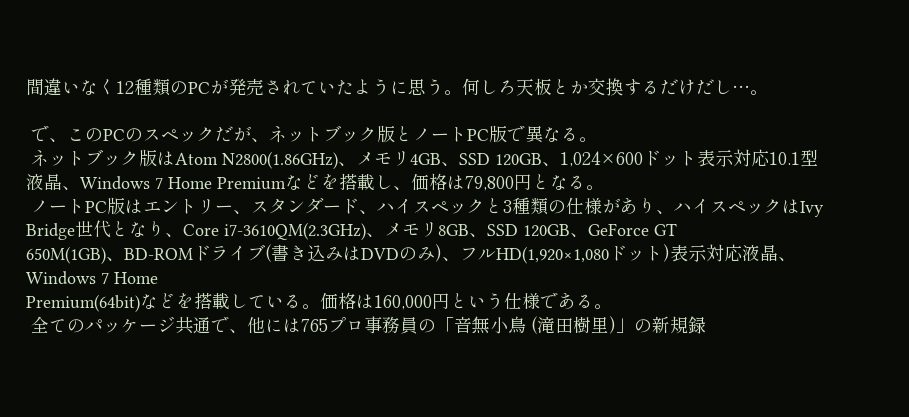間違いなく12種類のPCが発売されていたように思う。何しろ天板とか交換するだけだし…。

 で、このPCのスペックだが、ネットブック版とノートPC版で異なる。
 ネットブック版はAtom N2800(1.86GHz)、メモリ4GB、SSD 120GB、1,024×600ドット表示対応10.1型液晶、Windows 7 Home Premiumなどを搭載し、価格は79,800円となる。
 ノートPC版はエントリー、スタンダード、ハイスペックと3種類の仕様があり、ハイスペックはIvy Bridge世代となり、Core i7-3610QM(2.3GHz)、メモリ8GB、SSD 120GB、GeForce GT
650M(1GB)、BD-ROMドライブ(書き込みはDVDのみ)、フルHD(1,920×1,080ドット)表示対応液晶、Windows 7 Home
Premium(64bit)などを搭載している。価格は160,000円という仕様である。
 全てのパッケージ共通で、他には765プロ事務員の「音無小鳥 (滝田樹里)」の新規録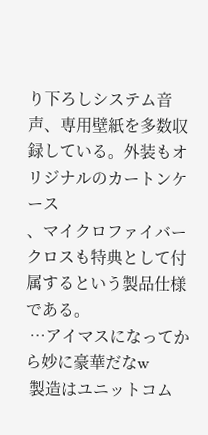り下ろしシステム音声、専用壁紙を多数収録している。外装もオリジナルのカートンケース
、マイクロファイバークロスも特典として付属するという製品仕様である。
 …アイマスになってから妙に豪華だなw
 製造はユニットコム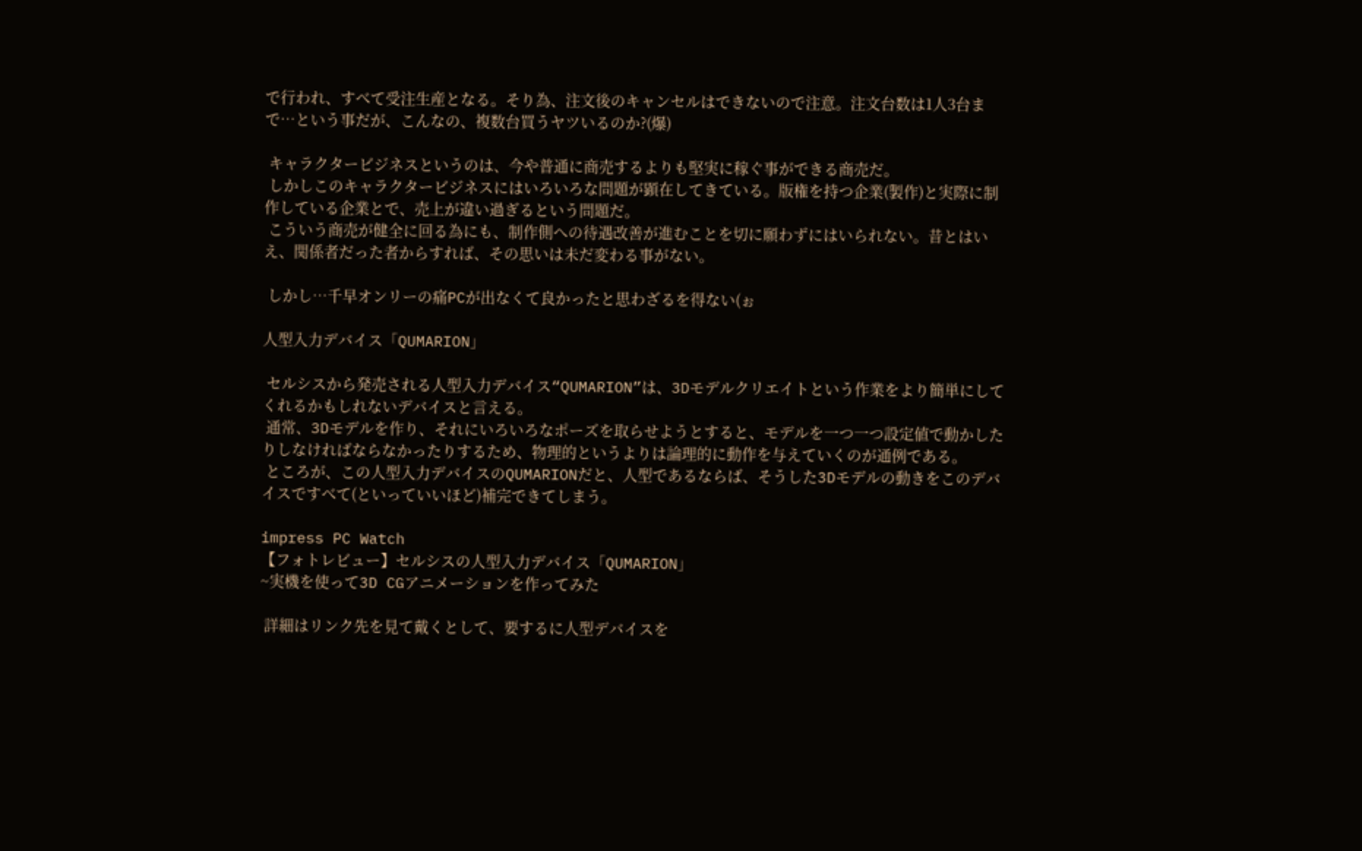で行われ、すべて受注生産となる。そり為、注文後のキャンセルはできないので注意。注文台数は1人3台まで…という事だが、こんなの、複数台買うヤツいるのか?(爆)

 キャラクタービジネスというのは、今や普通に商売するよりも堅実に稼ぐ事ができる商売だ。
 しかしこのキャラクタービジネスにはいろいろな問題が顕在してきている。版権を持つ企業(製作)と実際に制作している企業とで、売上が違い過ぎるという問題だ。
 こういう商売が健全に回る為にも、制作側への待遇改善が進むことを切に願わずにはいられない。昔とはいえ、関係者だった者からすれば、その思いは未だ変わる事がない。

 しかし…千早オンリーの痛PCが出なくて良かったと思わざるを得ない(ぉ

人型入力デバイス「QUMARION」

 セルシスから発売される人型入力デバイス“QUMARION”は、3Dモデルクリエイトという作業をより簡単にしてくれるかもしれないデバイスと言える。
 通常、3Dモデルを作り、それにいろいろなポーズを取らせようとすると、モデルを一つ一つ設定値で動かしたりしなければならなかったりするため、物理的というよりは論理的に動作を与えていくのが通例である。
 ところが、この人型入力デバイスのQUMARIONだと、人型であるならば、そうした3Dモデルの動きをこのデバイスですべて(といっていいほど)補完できてしまう。

impress PC Watch
【フォトレビュー】セルシスの人型入力デバイス「QUMARION」
~実機を使って3D CGアニメーションを作ってみた

 詳細はリンク先を見て戴くとして、要するに人型デバイスを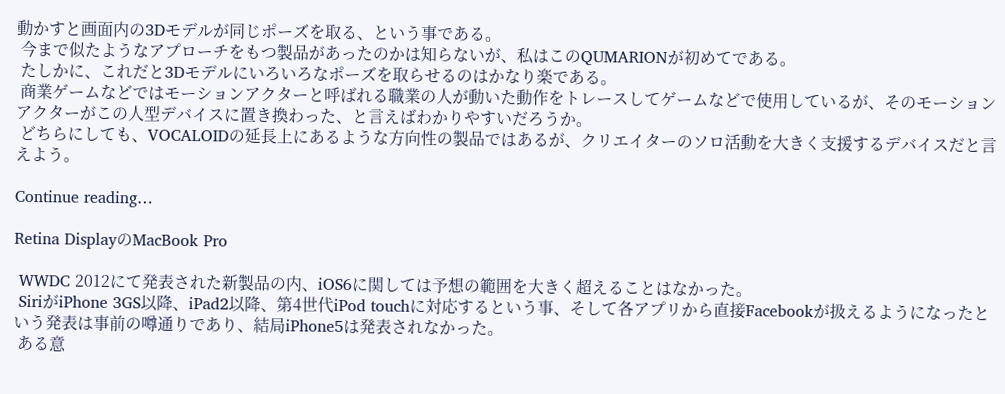動かすと画面内の3Dモデルが同じポーズを取る、という事である。
 今まで似たようなアプローチをもつ製品があったのかは知らないが、私はこのQUMARIONが初めてである。
 たしかに、これだと3Dモデルにいろいろなポーズを取らせるのはかなり楽である。
 商業ゲームなどではモーションアクターと呼ばれる職業の人が動いた動作をトレースしてゲームなどで使用しているが、そのモーションアクターがこの人型デバイスに置き換わった、と言えばわかりやすいだろうか。
 どちらにしても、VOCALOIDの延長上にあるような方向性の製品ではあるが、クリエイターのソロ活動を大きく支援するデバイスだと言えよう。

Continue reading…

Retina DisplayのMacBook Pro

 WWDC 2012にて発表された新製品の内、iOS6に関しては予想の範囲を大きく超えることはなかった。
 SiriがiPhone 3GS以降、iPad2以降、第4世代iPod touchに対応するという事、そして各アプリから直接Facebookが扱えるようになったという発表は事前の噂通りであり、結局iPhone5は発表されなかった。
 ある意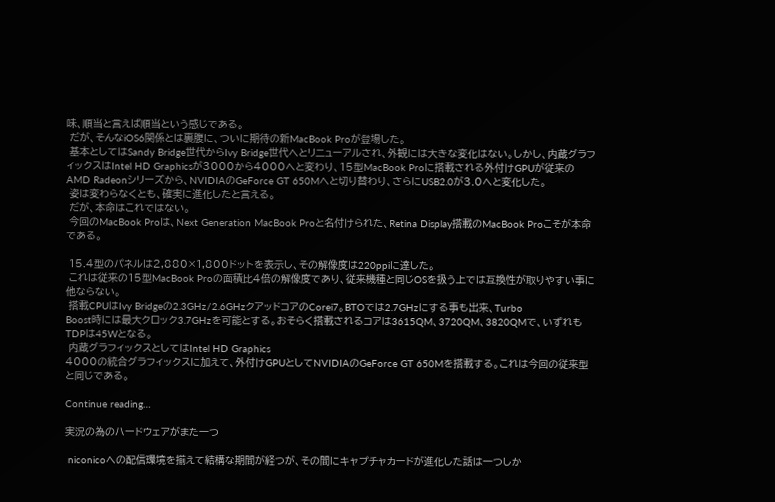味、順当と言えば順当という感じである。
 だが、そんなiOS6関係とは裏腹に、ついに期待の新MacBook Proが登場した。
 基本としてはSandy Bridge世代からIvy Bridge世代へとリニューアルされ、外観には大きな変化はない。しかし、内蔵グラフィックスはIntel HD Graphicsが3000から4000へと変わり、15型MacBook Proに搭載される外付けGPUが従来のAMD Radeonシリーズから、NVIDIAのGeForce GT 650Mへと切り替わり、さらにUSB2.0が3.0へと変化した。
 姿は変わらなくとも、確実に進化したと言える。
 だが、本命はこれではない。
 今回のMacBook Proは、Next Generation MacBook Proと名付けられた、Retina Display搭載のMacBook Proこそが本命である。

 15.4型のパネルは2,880×1,800ドットを表示し、その解像度は220ppiに達した。
 これは従来の15型MacBook Proの面積比4倍の解像度であり、従来機種と同じOSを扱う上では互換性が取りやすい事に他ならない。
 搭載CPUはIvy Bridgeの2.3GHz/2.6GHzクアッドコアのCorei7。BTOでは2.7GHzにする事も出来、Turbo
Boost時には最大クロック3.7GHzを可能とする。おそらく搭載されるコアは3615QM、3720QM、3820QMで、いずれもTDPは45Wとなる。
 内蔵グラフィックスとしてはIntel HD Graphics
4000の統合グラフィックスに加えて、外付けGPUとしてNVIDIAのGeForce GT 650Mを搭載する。これは今回の従来型と同じである。

Continue reading…

実況の為のハードウェアがまた一つ

 niconicoへの配信環境を揃えて結構な期間が経つが、その間にキャプチャカードが進化した話は一つしか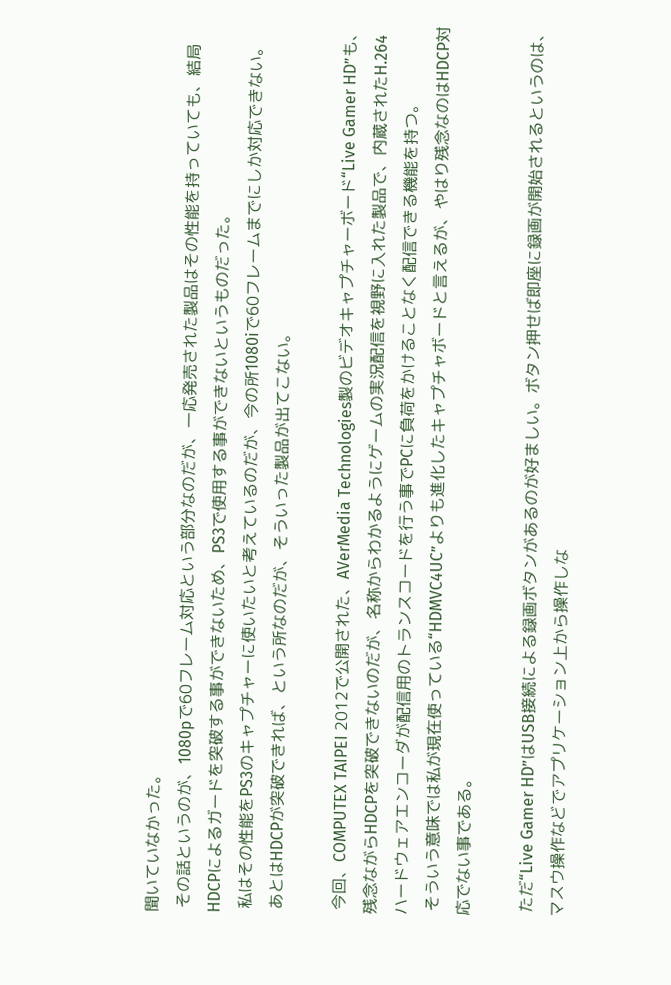聞いていなかった。
 その話というのが、1080pで60フレーム対応という部分なのだが、一応発売された製品はその性能を持っていても、結局HDCPによるガードを突破する事ができないため、PS3で使用する事ができないというものだった。
 私はその性能をPS3のキャプチャーに使いたいと考えているのだが、今の所1080iで60フレームまでにしか対応できない。
 あとはHDCPが突破できれば、という所なのだが、そういった製品が出てこない。

 今回、COMPUTEX TAIPEI 2012で公開された、AVerMedia Technologies製のビデオキャプチャーボード“Live Gamer HD”も、残念ながらHDCPを突破できないのだが、名称からわかるようにゲームの実況配信を視野に入れた製品で、内蔵されたH.264ハードウェアエンコーダが配信用のトランスコードを行う事でPCに負荷をかけることなく配信できる機能を持つ。
 そういう意味では私が現在使っている“HDMVC4UC”よりも進化したキャプチャボードと言えるが、やはり残念なのはHDCP対応でない事である。

 ただ“Live Gamer HD”はUSB接続による録画ボタンがあるのが好ましい。ボタン押せば即座に録画が開始されるというのは、マスウ操作などでアプリケーション上から操作しな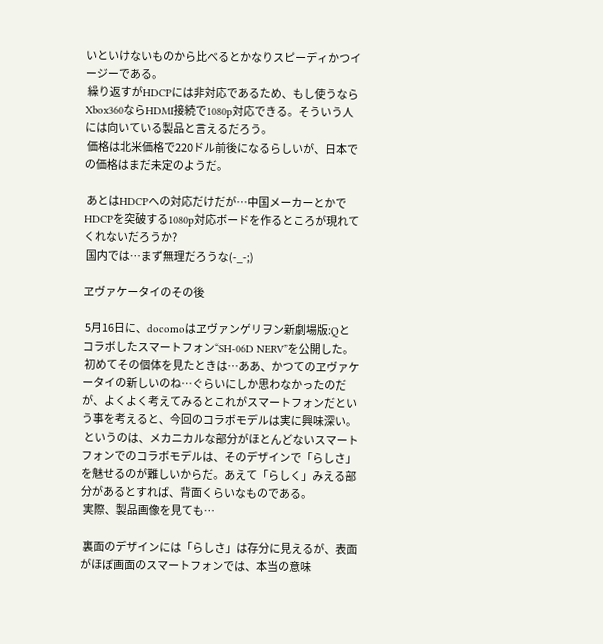いといけないものから比べるとかなりスピーディかつイージーである。
 繰り返すがHDCPには非対応であるため、もし使うならXbox360ならHDMI接続で1080p対応できる。そういう人には向いている製品と言えるだろう。
 価格は北米価格で220ドル前後になるらしいが、日本での価格はまだ未定のようだ。

 あとはHDCPへの対応だけだが…中国メーカーとかでHDCPを突破する1080p対応ボードを作るところが現れてくれないだろうか?
 国内では…まず無理だろうな(-_-;)

ヱヴァケータイのその後

 5月16日に、docomoはヱヴァンゲリヲン新劇場版:Qとコラボしたスマートフォン“SH-06D NERV”を公開した。
 初めてその個体を見たときは…ああ、かつてのヱヴァケータイの新しいのね…ぐらいにしか思わなかったのだが、よくよく考えてみるとこれがスマートフォンだという事を考えると、今回のコラボモデルは実に興味深い。
 というのは、メカニカルな部分がほとんどないスマートフォンでのコラボモデルは、そのデザインで「らしさ」を魅せるのが難しいからだ。あえて「らしく」みえる部分があるとすれば、背面くらいなものである。
 実際、製品画像を見ても…

 裏面のデザインには「らしさ」は存分に見えるが、表面がほぼ画面のスマートフォンでは、本当の意味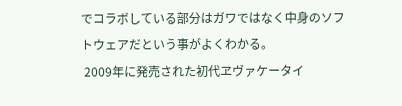でコラボしている部分はガワではなく中身のソフトウェアだという事がよくわかる。
 2009年に発売された初代ヱヴァケータイ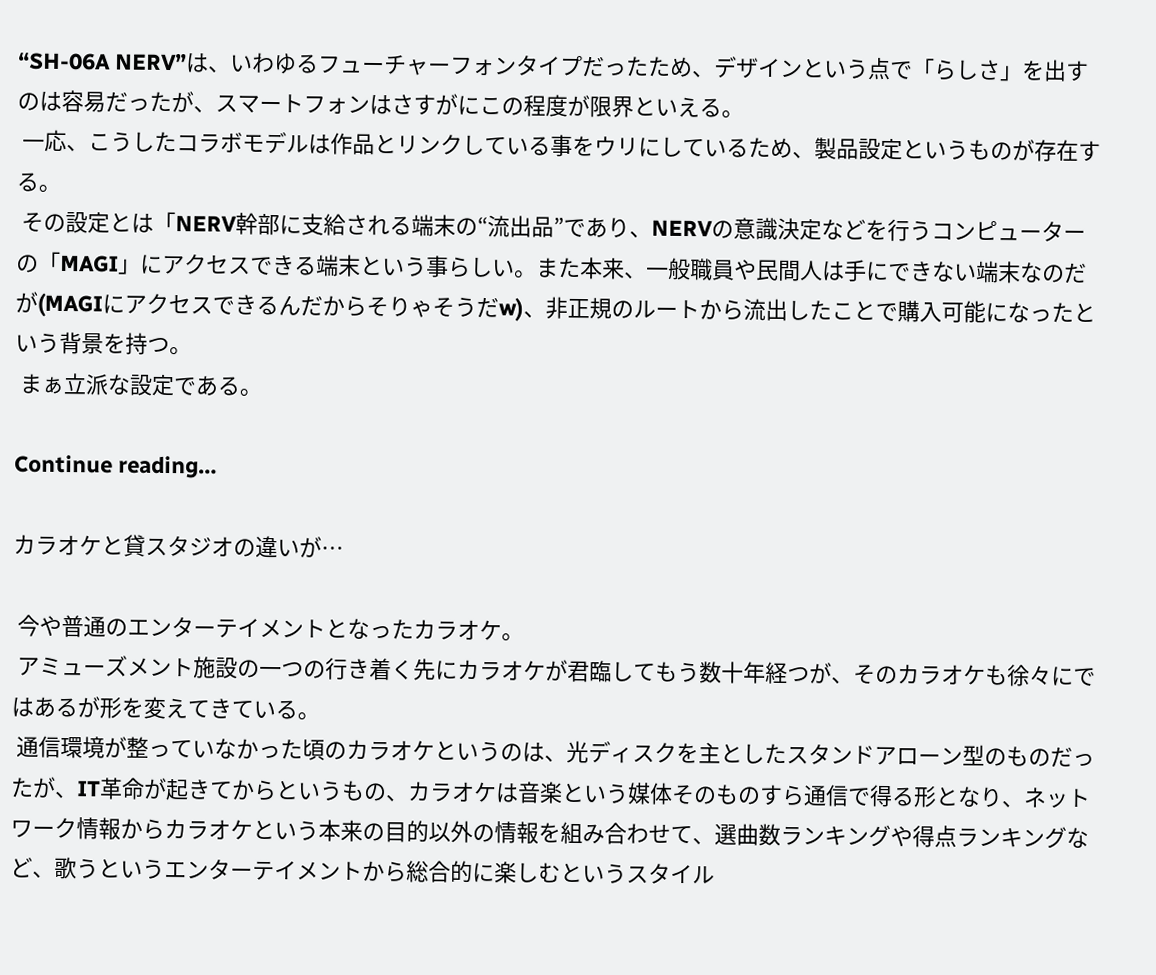“SH-06A NERV”は、いわゆるフューチャーフォンタイプだったため、デザインという点で「らしさ」を出すのは容易だったが、スマートフォンはさすがにこの程度が限界といえる。
 一応、こうしたコラボモデルは作品とリンクしている事をウリにしているため、製品設定というものが存在する。
 その設定とは「NERV幹部に支給される端末の“流出品”であり、NERVの意識決定などを行うコンピューターの「MAGI」にアクセスできる端末という事らしい。また本来、一般職員や民間人は手にできない端末なのだが(MAGIにアクセスできるんだからそりゃそうだw)、非正規のルートから流出したことで購入可能になったという背景を持つ。
 まぁ立派な設定である。

Continue reading…

カラオケと貸スタジオの違いが…

 今や普通のエンターテイメントとなったカラオケ。
 アミューズメント施設の一つの行き着く先にカラオケが君臨してもう数十年経つが、そのカラオケも徐々にではあるが形を変えてきている。
 通信環境が整っていなかった頃のカラオケというのは、光ディスクを主としたスタンドアローン型のものだったが、IT革命が起きてからというもの、カラオケは音楽という媒体そのものすら通信で得る形となり、ネットワーク情報からカラオケという本来の目的以外の情報を組み合わせて、選曲数ランキングや得点ランキングなど、歌うというエンターテイメントから総合的に楽しむというスタイル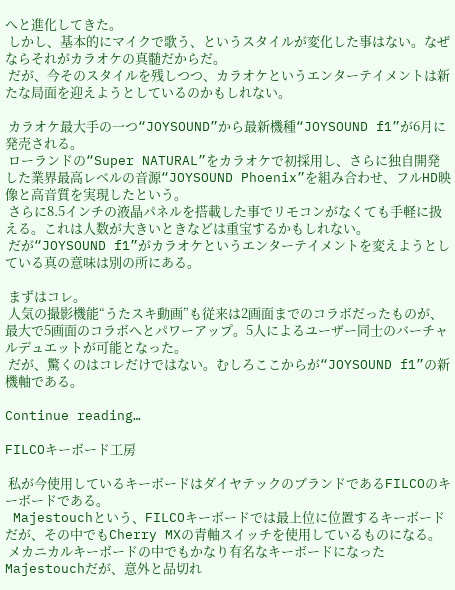へと進化してきた。
 しかし、基本的にマイクで歌う、というスタイルが変化した事はない。なぜならそれがカラオケの真髄だからだ。
 だが、今そのスタイルを残しつつ、カラオケというエンターテイメントは新たな局面を迎えようとしているのかもしれない。

 カラオケ最大手の一つ“JOYSOUND”から最新機種“JOYSOUND f1”が6月に発売される。
 ローランドの“Super NATURAL”をカラオケで初採用し、さらに独自開発した業界最高レベルの音源“JOYSOUND Phoenix”を組み合わせ、フルHD映像と高音質を実現したという。
 さらに8.5インチの液晶パネルを搭載した事でリモコンがなくても手軽に扱える。これは人数が大きいときなどは重宝するかもしれない。
 だが“JOYSOUND f1”がカラオケというエンターテイメントを変えようとしている真の意味は別の所にある。

 まずはコレ。
 人気の撮影機能“うたスキ動画”も従来は2画面までのコラボだったものが、最大で5画面のコラボへとパワーアップ。5人によるユーザー同士のバーチャルデュエットが可能となった。
 だが、驚くのはコレだけではない。むしろここからが“JOYSOUND f1”の新機軸である。

Continue reading…

FILCOキーボード工房

 私が今使用しているキーボードはダイヤテックのブランドであるFILCOのキーボードである。
 Majestouchという、FILCOキーボードでは最上位に位置するキーボードだが、その中でもCherry MXの青軸スイッチを使用しているものになる。
 メカニカルキーボードの中でもかなり有名なキーボードになったMajestouchだが、意外と品切れ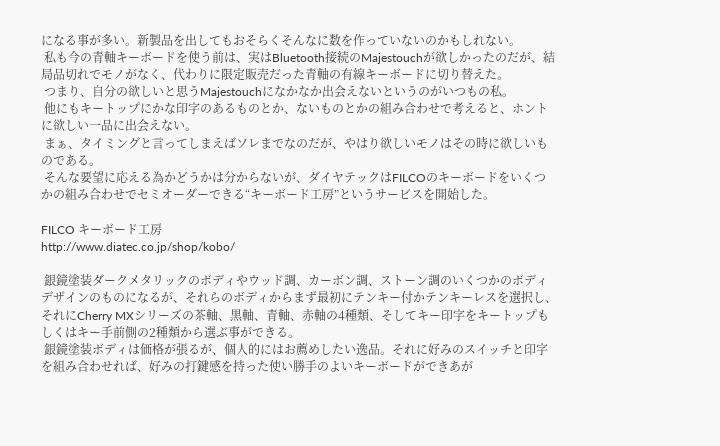になる事が多い。新製品を出してもおそらくそんなに数を作っていないのかもしれない。
 私も今の青軸キーボードを使う前は、実はBluetooth接続のMajestouchが欲しかったのだが、結局品切れでモノがなく、代わりに限定販売だった青軸の有線キーボードに切り替えた。
 つまり、自分の欲しいと思うMajestouchになかなか出会えないというのがいつもの私。
 他にもキートップにかな印字のあるものとか、ないものとかの組み合わせで考えると、ホントに欲しい一品に出会えない。
 まぁ、タイミングと言ってしまえばソレまでなのだが、やはり欲しいモノはその時に欲しいものである。
 そんな要望に応える為かどうかは分からないが、ダイヤテックはFILCOのキーボードをいくつかの組み合わせでセミオーダーできる“キーボード工房”というサービスを開始した。

FILCO キーボード工房
http://www.diatec.co.jp/shop/kobo/

 銀鏡塗装ダークメタリックのボディやウッド調、カーボン調、ストーン調のいくつかのボディデザインのものになるが、それらのボディからまず最初にテンキー付かテンキーレスを選択し、それにCherry MXシリーズの茶軸、黒軸、青軸、赤軸の4種類、そしてキー印字をキートップもしくはキー手前側の2種類から選ぶ事ができる。
 銀鏡塗装ボディは価格が張るが、個人的にはお薦めしたい逸品。それに好みのスイッチと印字を組み合わせれば、好みの打鍵感を持った使い勝手のよいキーボードができあが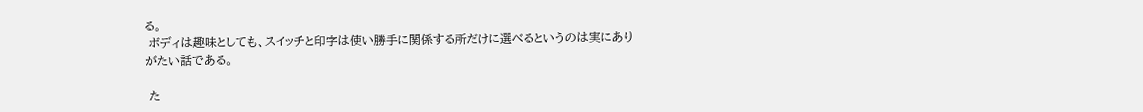る。
 ボディは趣味としても、スイッチと印字は使い勝手に関係する所だけに選べるというのは実にありがたい話である。

 た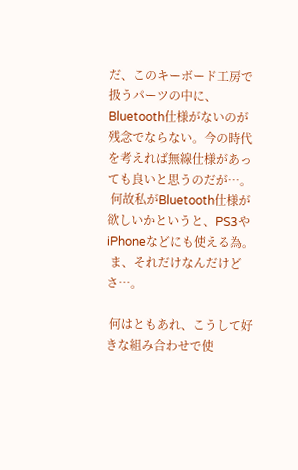だ、このキーボード工房で扱うパーツの中に、Bluetooth仕様がないのが残念でならない。今の時代を考えれば無線仕様があっても良いと思うのだが…。
 何故私がBluetooth仕様が欲しいかというと、PS3やiPhoneなどにも使える為。
 ま、それだけなんだけどさ…。

 何はともあれ、こうして好きな組み合わせで使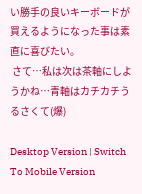い勝手の良いキーボードが買えるようになった事は素直に喜びたい。
 さて…私は次は茶軸にしようかね…青軸はカチカチうるさくて(爆)

Desktop Version | Switch To Mobile Version